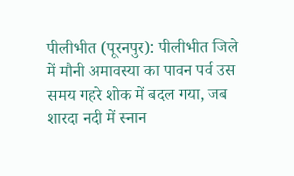पीलीभीत (पूरनपुर): पीलीभीत जिले में मौनी अमावस्या का पावन पर्व उस समय गहरे शोक में बदल गया, जब शारदा नदी में स्नान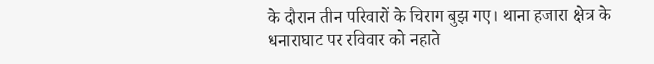के दौरान तीन परिवारों के चिराग बुझ गए। थाना हजारा क्षेत्र के धनाराघाट पर रविवार को नहाते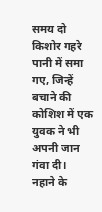समय दो किशोर गहरे पानी में समा गए, जिन्हें बचाने की कोशिश में एक युवक ने भी अपनी जान गंवा दी।
नहाने के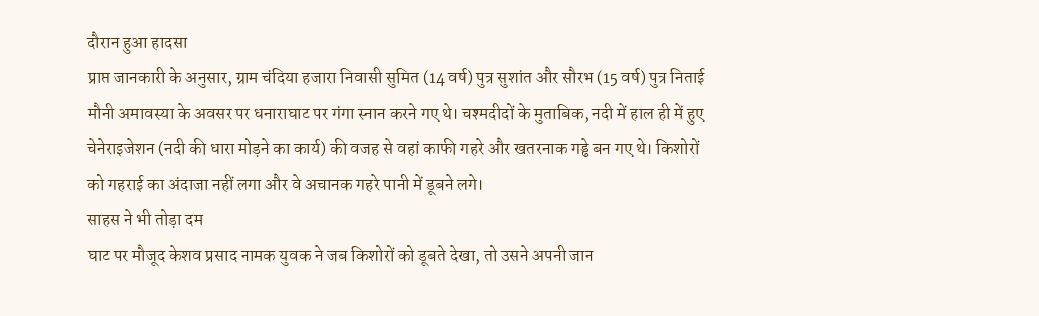दौरान हुआ हादसा
प्राप्त जानकारी के अनुसार, ग्राम चंदिया हजारा निवासी सुमित (14 वर्ष) पुत्र सुशांत और सौरभ (15 वर्ष) पुत्र निताई मौनी अमावस्या के अवसर पर धनाराघाट पर गंगा स्नान करने गए थे। चश्मदीदों के मुताबिक, नदी में हाल ही में हुए चेनेराइजेशन (नदी की धारा मोड़ने का कार्य) की वजह से वहां काफी गहरे और खतरनाक गड्ढे बन गए थे। किशोरों को गहराई का अंदाजा नहीं लगा और वे अचानक गहरे पानी में डूबने लगे।
साहस ने भी तोड़ा दम
घाट पर मौजूद केशव प्रसाद नामक युवक ने जब किशोरों को डूबते देखा, तो उसने अपनी जान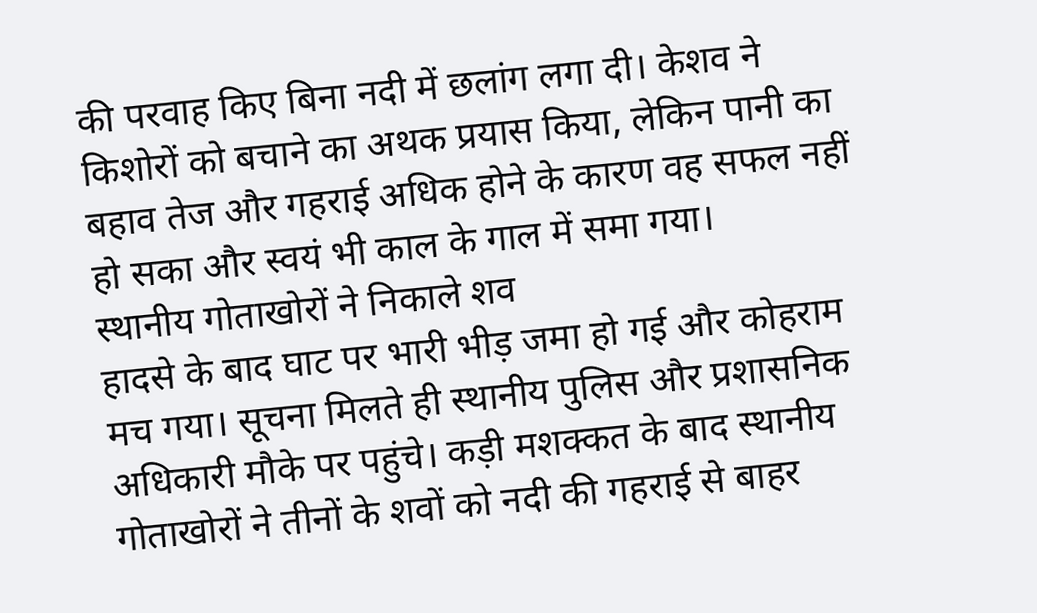की परवाह किए बिना नदी में छलांग लगा दी। केशव ने किशोरों को बचाने का अथक प्रयास किया, लेकिन पानी का बहाव तेज और गहराई अधिक होने के कारण वह सफल नहीं हो सका और स्वयं भी काल के गाल में समा गया।
स्थानीय गोताखोरों ने निकाले शव
हादसे के बाद घाट पर भारी भीड़ जमा हो गई और कोहराम मच गया। सूचना मिलते ही स्थानीय पुलिस और प्रशासनिक अधिकारी मौके पर पहुंचे। कड़ी मशक्कत के बाद स्थानीय गोताखोरों ने तीनों के शवों को नदी की गहराई से बाहर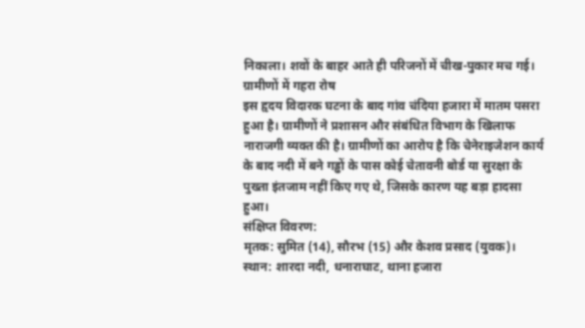निकाला। शवों के बाहर आते ही परिजनों में चीख-पुकार मच गई।
ग्रामीणों में गहरा रोष
इस हृदय विदारक घटना के बाद गांव चंदिया हजारा में मातम पसरा हुआ है। ग्रामीणों ने प्रशासन और संबंधित विभाग के खिलाफ नाराजगी व्यक्त की है। ग्रामीणों का आरोप है कि चेनेराइजेशन कार्य के बाद नदी में बने गड्ढों के पास कोई चेतावनी बोर्ड या सुरक्षा के पुख्ता इंतजाम नहीं किए गए थे, जिसके कारण यह बड़ा हादसा हुआ।
संक्षिप्त विवरण:
मृतक: सुमित (14), सौरभ (15) और केशव प्रसाद (युवक)।
स्थान: शारदा नदी, धनाराघाट, थाना हजारा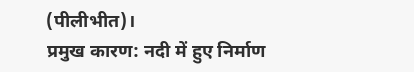(पीलीभीत)।
प्रमुख कारण: नदी में हुए निर्माण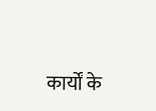कार्यों के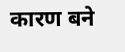कारण बने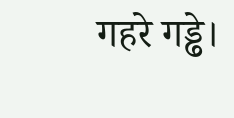गहरे गड्ढे।